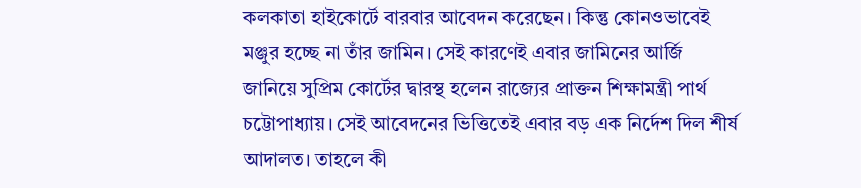কলকাতা হাইকোর্টে বারবার আবেদন করেছেন। কিন্তু কোনওভাবেই মঞ্জুর হচ্ছে না তাঁর জামিন। সেই কারণেই এবার জামিনের আর্জি জানিয়ে সুপ্রিম কোর্টের দ্বারস্থ হলেন রাজ্যের প্রাক্তন শিক্ষামন্ত্রী পার্থ চট্টোপাধ্যায়। সেই আবেদনের ভিত্তিতেই এবার বড় এক নির্দেশ দিল শীর্ষ আদালত। তাহলে কী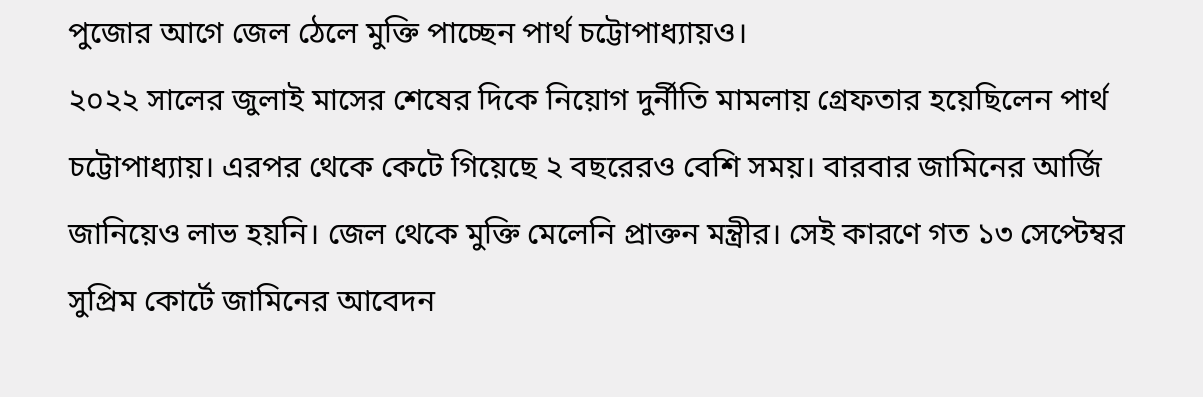পুজোর আগে জেল ঠেলে মুক্তি পাচ্ছেন পার্থ চট্টোপাধ্যায়ও।
২০২২ সালের জুলাই মাসের শেষের দিকে নিয়োগ দুর্নীতি মামলায় গ্রেফতার হয়েছিলেন পার্থ চট্টোপাধ্যায়। এরপর থেকে কেটে গিয়েছে ২ বছরেরও বেশি সময়। বারবার জামিনের আর্জি জানিয়েও লাভ হয়নি। জেল থেকে মুক্তি মেলেনি প্রাক্তন মন্ত্রীর। সেই কারণে গত ১৩ সেপ্টেম্বর সুপ্রিম কোর্টে জামিনের আবেদন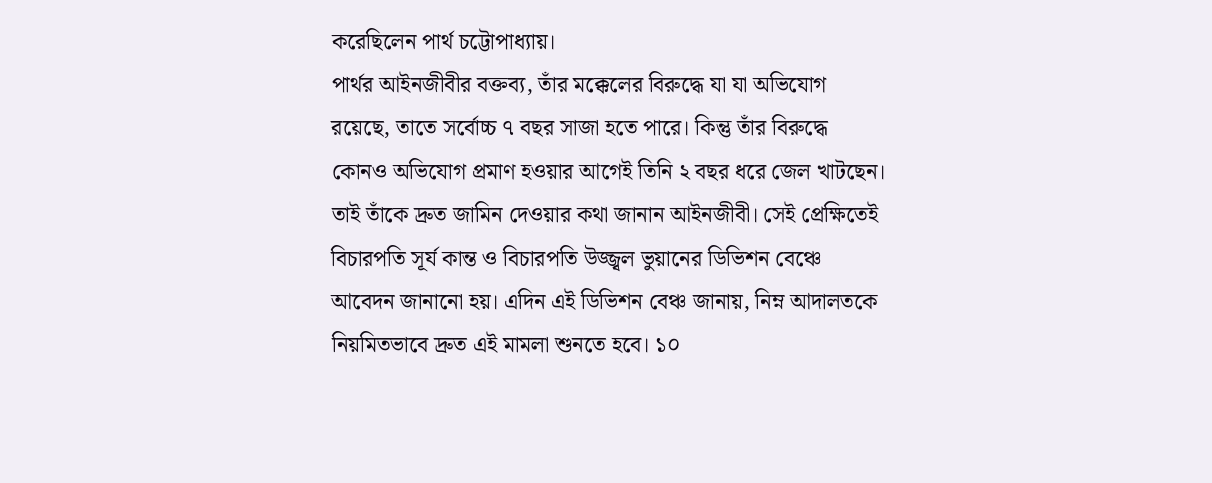করেছিলেন পার্থ চট্টোপাধ্যায়।
পার্থর আইনজীবীর বক্তব্য, তাঁর মক্কেলের বিরুদ্ধে যা যা অভিযোগ রয়েছে, তাতে সর্বোচ্চ ৭ বছর সাজা হতে পারে। কিন্তু তাঁর বিরুদ্ধে কোনও অভিযোগ প্রমাণ হওয়ার আগেই তিনি ২ বছর ধরে জেল খাটছেন। তাই তাঁকে দ্রুত জামিন দেওয়ার কথা জানান আইনজীবী। সেই প্রেক্ষিতেই বিচারপতি সূর্য কান্ত ও বিচারপতি উজ্জ্বল ভুয়ানের ডিভিশন বেঞ্চে আবেদন জানানো হয়। এদিন এই ডিভিশন বেঞ্চ জানায়, নিম্ন আদালতকে নিয়মিতভাবে দ্রুত এই মামলা শুনতে হবে। ১০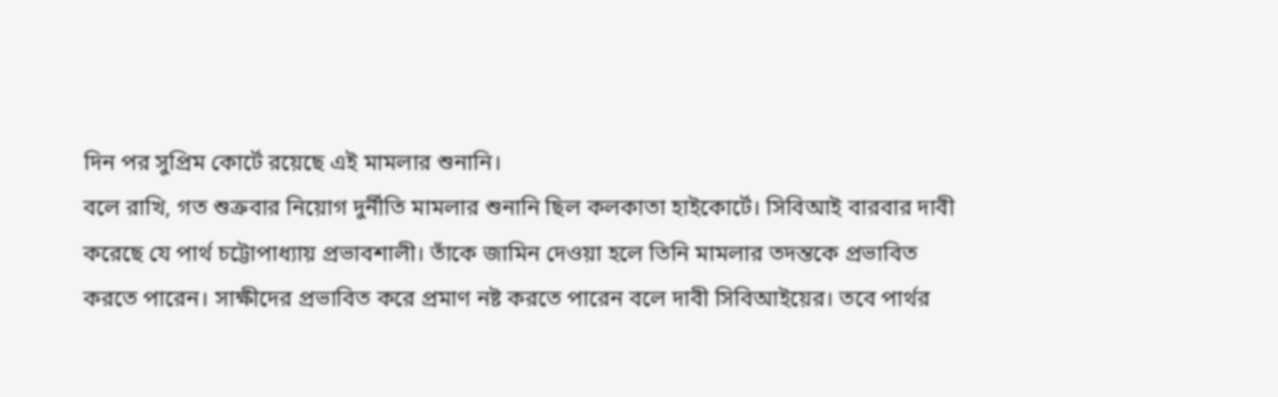দিন পর সুপ্রিম কোর্টে রয়েছে এই মামলার শুনানি।
বলে রাখি, গত শুক্রবার নিয়োগ দুর্নীতি মামলার শুনানি ছিল কলকাতা হাইকোর্টে। সিবিআই বারবার দাবী করেছে যে পার্থ চট্টোপাধ্যায় প্রভাবশালী। তাঁকে জামিন দেওয়া হলে তিনি মামলার তদন্তকে প্রভাবিত করতে পারেন। সাক্ষীদের প্রভাবিত করে প্রমাণ নষ্ট করতে পারেন বলে দাবী সিবিআইয়ের। তবে পার্থর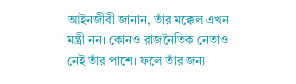আইনজীবী জানান, তাঁর মক্কেল এখন মন্ত্রী নন। কোনও রাজনৈতিক নেতাও নেই তাঁর পাশে। ফলে তাঁর জন্য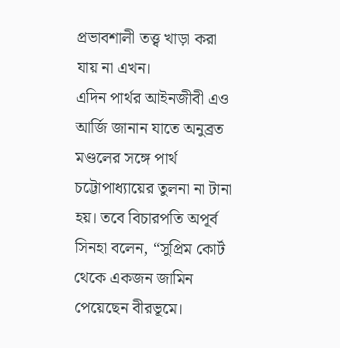প্রভাবশালী তত্ত্ব খাড়া করা যায় না এখন।
এদিন পার্থর আইনজীবী এও আর্জি জানান যাতে অনুব্রত মণ্ডলের সঙ্গে পার্থ চট্টোপাধ্যায়ের তুলনা না টানা হয়। তবে বিচারপতি অপূর্ব সিনহা বলেন, “সুপ্রিম কোর্ট থেকে একজন জামিন পেয়েছেন বীরভূমে।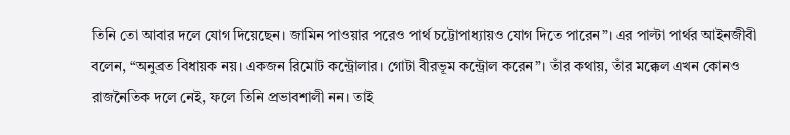তিনি তো আবার দলে যোগ দিয়েছেন। জামিন পাওয়ার পরেও পার্থ চট্টোপাধ্যায়ও যোগ দিতে পারেন”। এর পাল্টা পার্থর আইনজীবী বলেন, “অনুব্রত বিধায়ক নয়। একজন রিমোট কন্ট্রোলার। গোটা বীরভূম কন্ট্রোল করেন”। তাঁর কথায়, তাঁর মক্কেল এখন কোনও রাজনৈতিক দলে নেই, ফলে তিনি প্রভাবশালী নন। তাই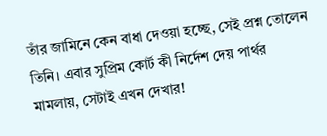তাঁর জামিনে কেন বাধা দেওয়া হচ্ছে, সেই প্রশ্ন তোলেন তিনি। এবার সুপ্রিম কোর্ট কী নির্দেশ দেয় পার্থর মামলায়, সেটাই এখন দেখার!